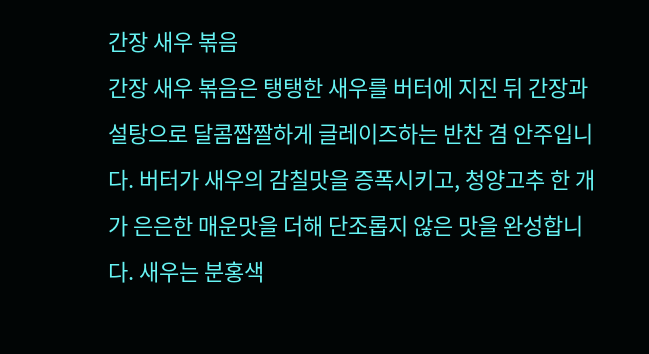간장 새우 볶음
간장 새우 볶음은 탱탱한 새우를 버터에 지진 뒤 간장과 설탕으로 달콤짭짤하게 글레이즈하는 반찬 겸 안주입니다. 버터가 새우의 감칠맛을 증폭시키고, 청양고추 한 개가 은은한 매운맛을 더해 단조롭지 않은 맛을 완성합니다. 새우는 분홍색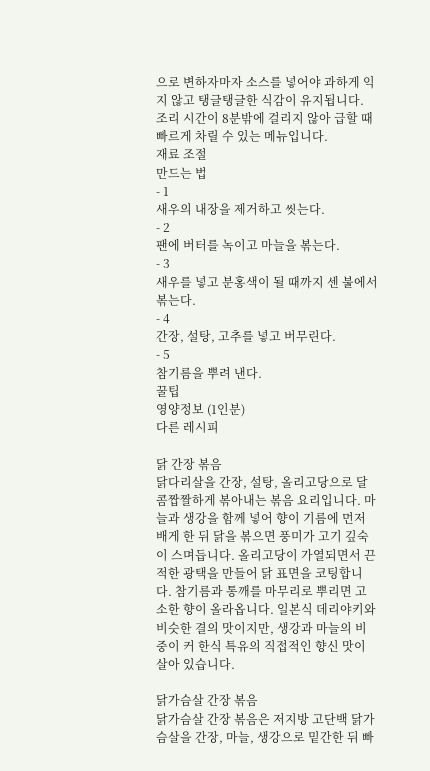으로 변하자마자 소스를 넣어야 과하게 익지 않고 탱글탱글한 식감이 유지됩니다. 조리 시간이 8분밖에 걸리지 않아 급할 때 빠르게 차릴 수 있는 메뉴입니다.
재료 조절
만드는 법
- 1
새우의 내장을 제거하고 씻는다.
- 2
팬에 버터를 녹이고 마늘을 볶는다.
- 3
새우를 넣고 분홍색이 될 때까지 센 불에서 볶는다.
- 4
간장, 설탕, 고추를 넣고 버무린다.
- 5
참기름을 뿌려 낸다.
꿀팁
영양정보 (1인분)
다른 레시피

닭 간장 볶음
닭다리살을 간장, 설탕, 올리고당으로 달콤짭짤하게 볶아내는 볶음 요리입니다. 마늘과 생강을 함께 넣어 향이 기름에 먼저 배게 한 뒤 닭을 볶으면 풍미가 고기 깊숙이 스며듭니다. 올리고당이 가열되면서 끈적한 광택을 만들어 닭 표면을 코팅합니다. 참기름과 통깨를 마무리로 뿌리면 고소한 향이 올라옵니다. 일본식 데리야키와 비슷한 결의 맛이지만, 생강과 마늘의 비중이 커 한식 특유의 직접적인 향신 맛이 살아 있습니다.

닭가슴살 간장 볶음
닭가슴살 간장 볶음은 저지방 고단백 닭가슴살을 간장, 마늘, 생강으로 밑간한 뒤 빠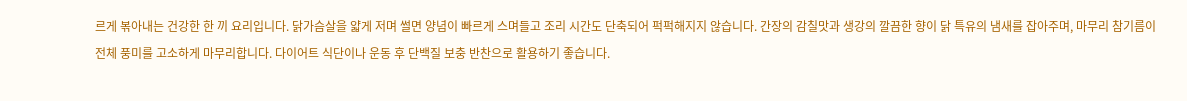르게 볶아내는 건강한 한 끼 요리입니다. 닭가슴살을 얇게 저며 썰면 양념이 빠르게 스며들고 조리 시간도 단축되어 퍽퍽해지지 않습니다. 간장의 감칠맛과 생강의 깔끔한 향이 닭 특유의 냄새를 잡아주며, 마무리 참기름이 전체 풍미를 고소하게 마무리합니다. 다이어트 식단이나 운동 후 단백질 보충 반찬으로 활용하기 좋습니다.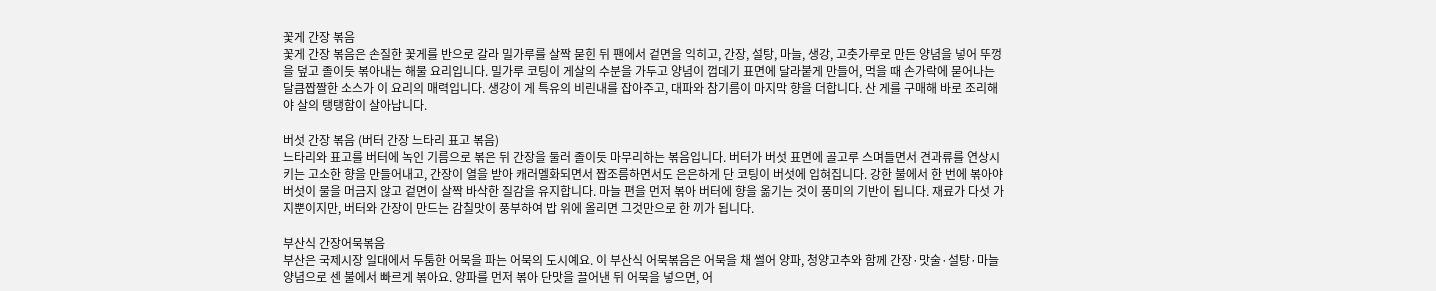꽃게 간장 볶음
꽃게 간장 볶음은 손질한 꽃게를 반으로 갈라 밀가루를 살짝 묻힌 뒤 팬에서 겉면을 익히고, 간장, 설탕, 마늘, 생강, 고춧가루로 만든 양념을 넣어 뚜껑을 덮고 졸이듯 볶아내는 해물 요리입니다. 밀가루 코팅이 게살의 수분을 가두고 양념이 껍데기 표면에 달라붙게 만들어, 먹을 때 손가락에 묻어나는 달큼짭짤한 소스가 이 요리의 매력입니다. 생강이 게 특유의 비린내를 잡아주고, 대파와 참기름이 마지막 향을 더합니다. 산 게를 구매해 바로 조리해야 살의 탱탱함이 살아납니다.

버섯 간장 볶음 (버터 간장 느타리 표고 볶음)
느타리와 표고를 버터에 녹인 기름으로 볶은 뒤 간장을 둘러 졸이듯 마무리하는 볶음입니다. 버터가 버섯 표면에 골고루 스며들면서 견과류를 연상시키는 고소한 향을 만들어내고, 간장이 열을 받아 캐러멜화되면서 짭조름하면서도 은은하게 단 코팅이 버섯에 입혀집니다. 강한 불에서 한 번에 볶아야 버섯이 물을 머금지 않고 겉면이 살짝 바삭한 질감을 유지합니다. 마늘 편을 먼저 볶아 버터에 향을 옮기는 것이 풍미의 기반이 됩니다. 재료가 다섯 가지뿐이지만, 버터와 간장이 만드는 감칠맛이 풍부하여 밥 위에 올리면 그것만으로 한 끼가 됩니다.

부산식 간장어묵볶음
부산은 국제시장 일대에서 두툼한 어묵을 파는 어묵의 도시예요. 이 부산식 어묵볶음은 어묵을 채 썰어 양파, 청양고추와 함께 간장·맛술·설탕·마늘 양념으로 센 불에서 빠르게 볶아요. 양파를 먼저 볶아 단맛을 끌어낸 뒤 어묵을 넣으면, 어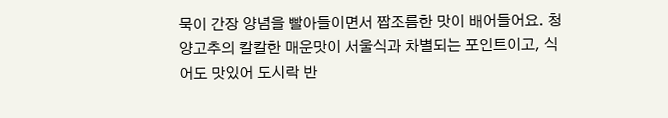묵이 간장 양념을 빨아들이면서 짭조름한 맛이 배어들어요. 청양고추의 칼칼한 매운맛이 서울식과 차별되는 포인트이고, 식어도 맛있어 도시락 반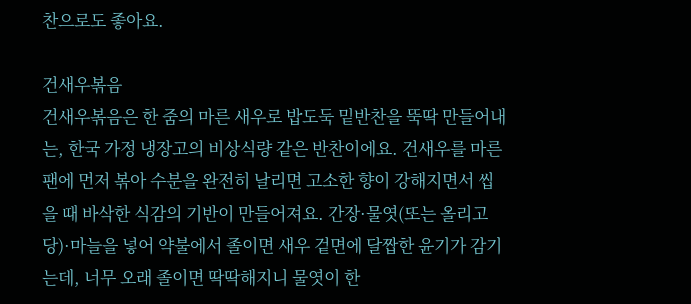찬으로도 좋아요.

건새우볶음
건새우볶음은 한 줌의 마른 새우로 밥도둑 밑반찬을 뚝딱 만들어내는, 한국 가정 냉장고의 비상식량 같은 반찬이에요. 건새우를 마른 팬에 먼저 볶아 수분을 완전히 날리면 고소한 향이 강해지면서 씹을 때 바삭한 식감의 기반이 만들어져요. 간장·물엿(또는 올리고당)·마늘을 넣어 약불에서 졸이면 새우 겉면에 달짭한 윤기가 감기는데, 너무 오래 졸이면 딱딱해지니 물엿이 한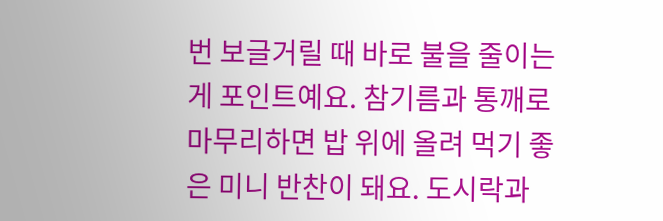번 보글거릴 때 바로 불을 줄이는 게 포인트예요. 참기름과 통깨로 마무리하면 밥 위에 올려 먹기 좋은 미니 반찬이 돼요. 도시락과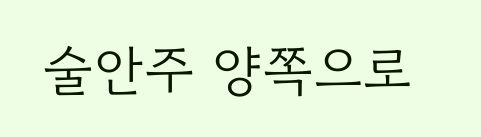술안주 양쪽으로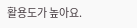활용도가 높아요.